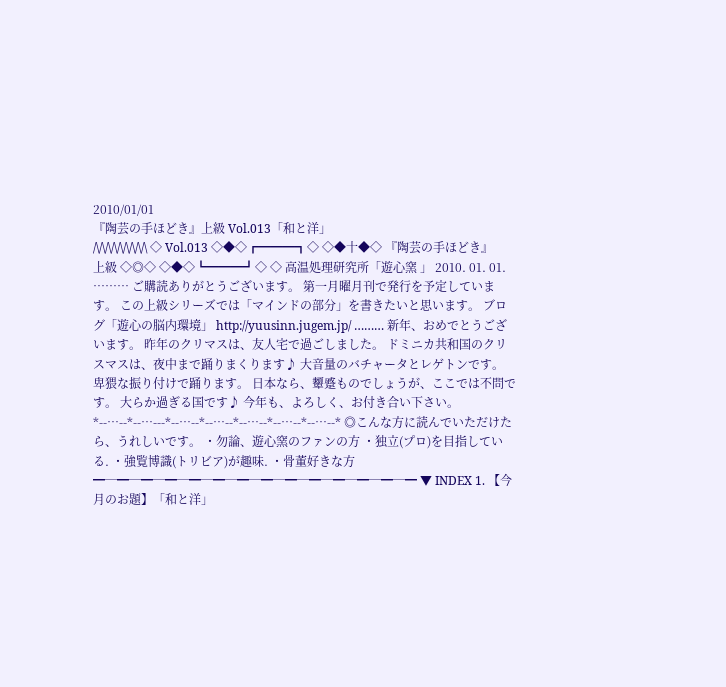2010/01/01
『陶芸の手ほどき』上級 Vol.013「和と洋」
/\/\/\/\/\/\/\/\/\ ◇ Vol.013 ◇◆◇┏━━━┓◇ ◇◆十◆◇ 『陶芸の手ほどき』 上級 ◇◎◇ ◇◆◇┗━━━┛◇ ◇ 高温処理研究所「遊心窯 」 2010. 01. 01. ……… ご購読ありがとうございます。 第一月曜月刊で発行を予定しています。 この上級シリーズでは「マインドの部分」を書きたいと思います。 ブログ「遊心の脳内環境」 http://yuusinn.jugem.jp/ ……… 新年、おめでとうございます。 昨年のクリマスは、友人宅で過ごしました。 ドミニカ共和国のクリスマスは、夜中まで踊りまくります♪ 大音量のバチャータとレゲトンです。 卑猥な振り付けで踊ります。 日本なら、顰蹙ものでしょうが、ここでは不問です。 大らか過ぎる国です♪ 今年も、よろしく、お付き合い下さい。 *--…--*--…---*--…--*--…--*--…--*--…--*--…--* ◎こんな方に読んでいただけたら、うれしいです。 ・勿論、遊心窯のファンの方 ・独立(プロ)を目指している. ・強覧博識(トリビア)が趣味. ・骨董好きな方 ━─━─━─━─━─━─━─━─━─━─━─━─━─━ ▼ INDEX 1. 【今月のお題】「和と洋」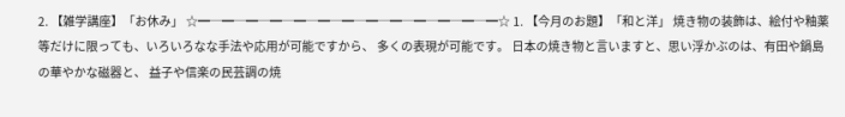2. 【雑学講座】「お休み」 ☆━─━─━─━─━─━─━─━─━─━─━─━─━☆ 1. 【今月のお題】「和と洋」 焼き物の装飾は、絵付や釉薬等だけに限っても、いろいろなな手法や応用が可能ですから、 多くの表現が可能です。 日本の焼き物と言いますと、思い浮かぶのは、有田や鍋島の華やかな磁器と、 益子や信楽の民芸調の焼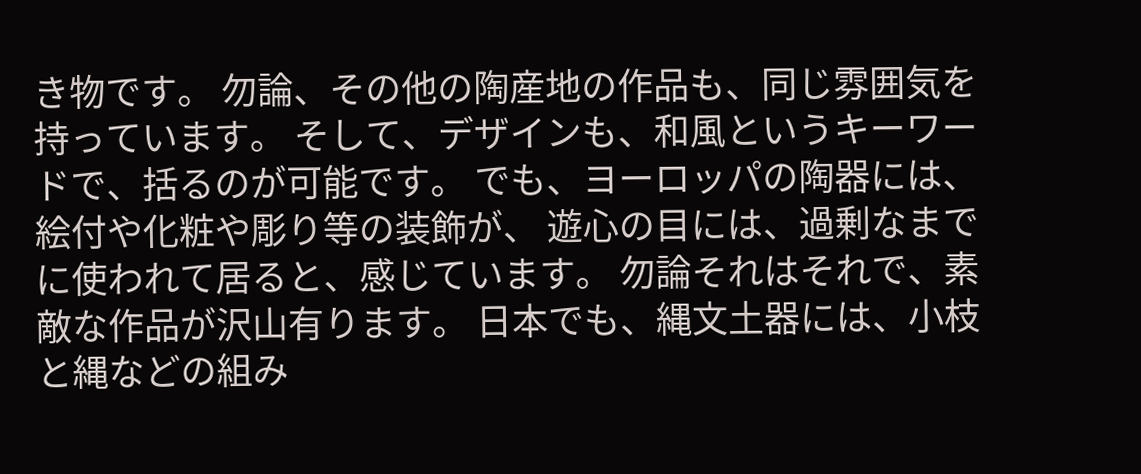き物です。 勿論、その他の陶産地の作品も、同じ雰囲気を持っています。 そして、デザインも、和風というキーワードで、括るのが可能です。 でも、ヨーロッパの陶器には、絵付や化粧や彫り等の装飾が、 遊心の目には、過剰なまでに使われて居ると、感じています。 勿論それはそれで、素敵な作品が沢山有ります。 日本でも、縄文土器には、小枝と縄などの組み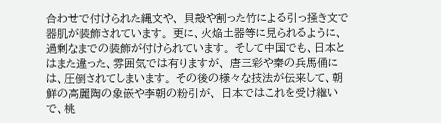合わせで付けられた縄文や、 貝殻や割った竹による引っ掻き文で器肌が装飾されています。 更に、火焔土器等に見られるように、過剰なまでの装飾が付けられています。 そして中国でも、日本とはまた違った、雰囲気では有りますが、 唐三彩や秦の兵馬俑には、圧倒されてしまいます。 その後の様々な技法が伝来して、朝鮮の高麗陶の象嵌や李朝の粉引が、 日本ではこれを受け継いで、桃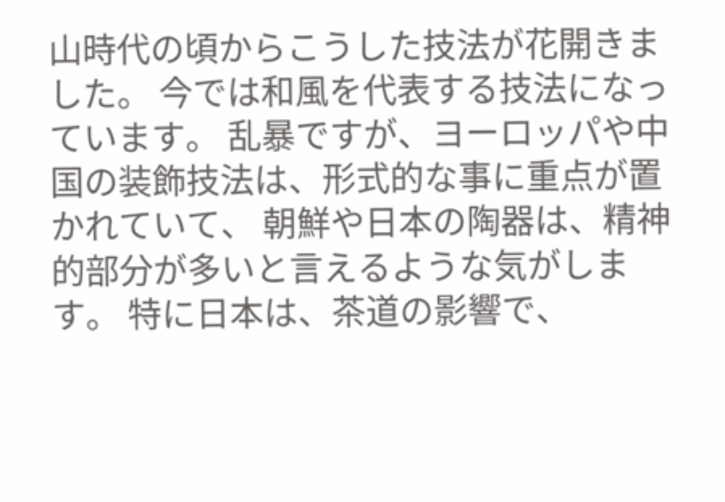山時代の頃からこうした技法が花開きました。 今では和風を代表する技法になっています。 乱暴ですが、ヨーロッパや中国の装飾技法は、形式的な事に重点が置かれていて、 朝鮮や日本の陶器は、精神的部分が多いと言えるような気がします。 特に日本は、茶道の影響で、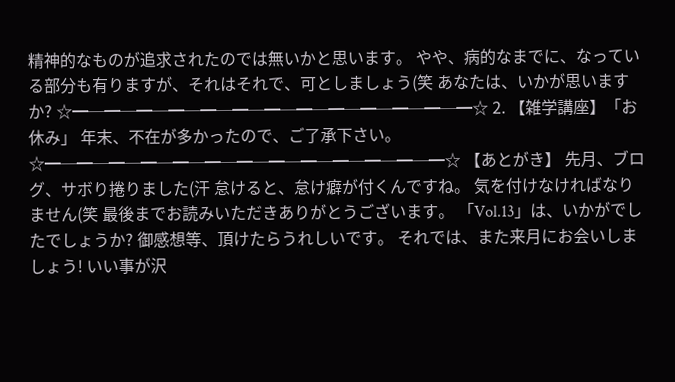精神的なものが追求されたのでは無いかと思います。 やや、病的なまでに、なっている部分も有りますが、それはそれで、可としましょう(笑 あなたは、いかが思いますか? ☆━─━─━─━─━─━─━─━─━─━─━─━─━☆ 2. 【雑学講座】「お休み」 年末、不在が多かったので、ご了承下さい。 ☆━─━─━─━─━─━─━─━─━─━─━─━─━☆ 【あとがき】 先月、ブログ、サボり捲りました(汗 怠けると、怠け癖が付くんですね。 気を付けなければなりません(笑 最後までお読みいただきありがとうございます。 「Vol.13」は、いかがでしたでしょうか? 御感想等、頂けたらうれしいです。 それでは、また来月にお会いしましょう! いい事が沢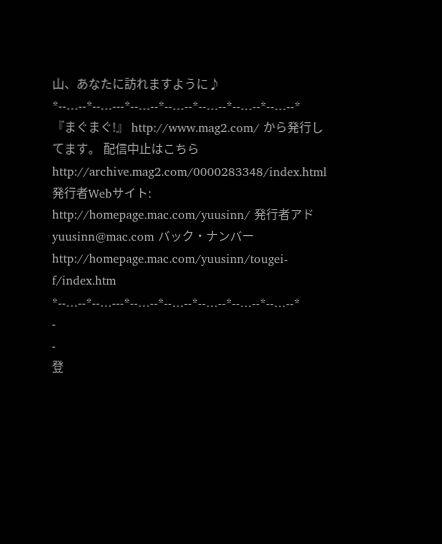山、あなたに訪れますように♪ *--…--*--…---*--…--*--…--*--…--*--…--*--…--* 『まぐまぐ!』 http://www.mag2.com/ から発行してます。 配信中止はこちら http://archive.mag2.com/0000283348/index.html 発行者Webサイト: http://homepage.mac.com/yuusinn/ 発行者アド yuusinn@mac.com バック・ナンバー http://homepage.mac.com/yuusinn/tougei-f/index.htm *--…--*--…---*--…--*--…--*--…--*--…--*--…--*
-
-
登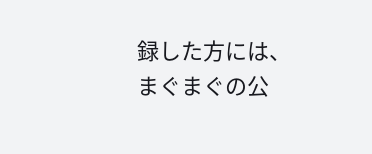録した方には、まぐまぐの公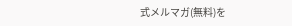式メルマガ(無料)を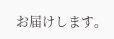お届けします。